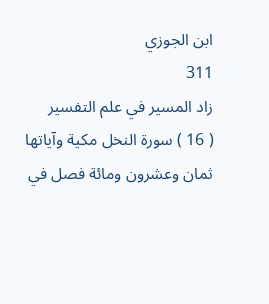ابن الجوزي
311
زاد المسير في علم التفسير
( 16 ) سورة النخل مكية وآياتها ثمان وعشرون ومائة فصل في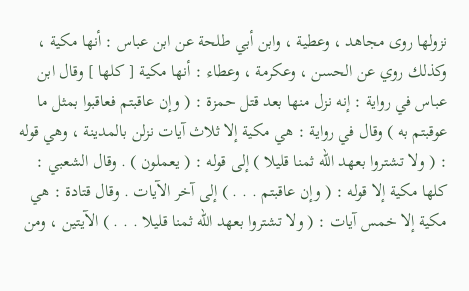نزولها روى مجاهد ، وعطية ، وابن أبي طلحة عن ابن عباس : أنها مكية ، وكذلك روي عن الحسن ، وعكرمة ، وعطاء : أنها مكية [ كلها ] وقال ابن عباس في رواية : إنه نزل منها بعد قتل حمزة : ( وإن عاقبتم فعاقبوا بمثل ما عوقبتم به ) وقال في رواية : هي مكية إلا ثلاث آيات نزلن بالمدينة ، وهي قوله : ( ولا تشتروا بعهد الله ثمنا قليلا ) إلى قوله : ( يعملون ) . وقال الشعبي : كلها مكية إلا قوله : ( وإن عاقبتم . . . ) إلى آخر الآيات . وقال قتادة : هي مكية إلا خمس آيات : ( ولا تشتروا بعهد الله ثمنا قليلا . . . ) الآيتين ، ومن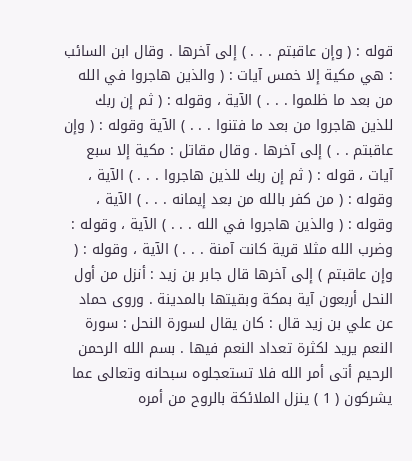قوله : ( وإن عاقبتم . . . ) إلى آخرها . وقال ابن السائب : هي مكية إلا خمس آيات : ( والذين هاجروا في الله من بعد ما ظلموا . . . ) الآية ، وقوله : ( ثم إن ربك للذين هاجروا من بعد ما فتنوا . . . ) الآية وقوله : ( وإن عاقبتم . . ) إلى آخرها . وقال مقاتل : مكية إلا سبع آيات ، قوله : ( ثم إن ربك للذين هاجروا . . . ) الآية ، وقوله : ( من كفر بالله من بعد إيمانه . . . ) الآية ، وقوله : ( والذين هاجروا في الله . . . ) الآية ، وقوله : وضرب الله مثلا قرية كانت آمنة . . . ) الآية ، وقوله : ( وإن عاقبتم ) إلى آخرها قال جابر بن زيد : أنزل من أول النحل أربعون آية بمكة وبقيتها بالمدينة . وروى حماد عن علي بن زيد قال : كان يقال لسورة النحل : سورة النعم يريد لكثرة تعداد النعم فيها . بسم الله الرحمن الرحيم أتى أمر الله فلا تستعجلوه سبحانه وتعالى عما يشركون ( 1 ) ينزل الملائكة بالروح من أمره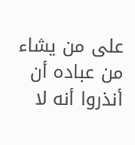على من يشاء من عباده أن أنذروا أنه لا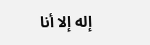إله إلا أنا